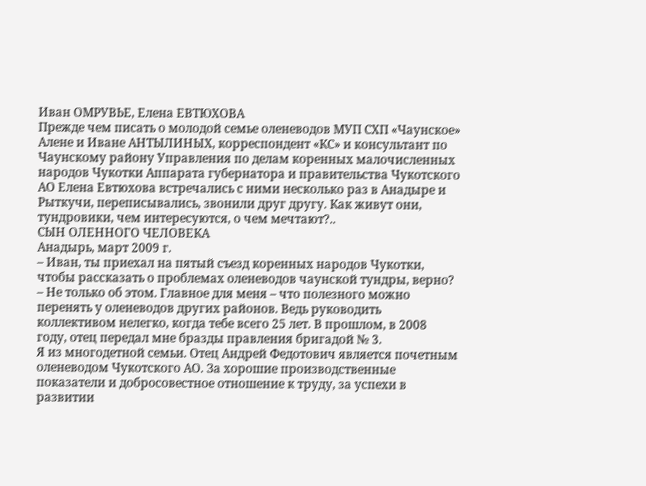Иван ОМРУВЬЕ, Елена ЕВТЮХОВА
Прежде чем писать о молодой семье оленеводов МУП СХП «Чаунское» Алене и Иване АНТЫЛИНЫХ, корреспондент «КС» и консультант по Чаунскому району Управления по делам коренных малочисленных народов Чукотки Аппарата губернатора и правительства Чукотского АО Елена Евтюхова встречались с ними несколько раз в Анадыре и Рыткучи, переписывались, звонили друг другу. Как живут они, тундровики, чем интересуются, о чем мечтают?..
СЫН ОЛЕННОГО ЧЕЛОВЕКА
Анадырь, март 2009 г.
– Иван, ты приехал на пятый съезд коренных народов Чукотки, чтобы рассказать о проблемах оленеводов чаунской тундры, верно?
– Не только об этом. Главное для меня – что полезного можно перенять у оленеводов других районов. Ведь руководить коллективом нелегко, когда тебе всего 25 лет. В прошлом, в 2008 году, отец передал мне бразды правления бригадой № 3.
Я из многодетной семьи. Отец Андрей Федотович является почетным оленеводом Чукотского АО. За хорошие производственные показатели и добросовестное отношение к труду, за успехи в развитии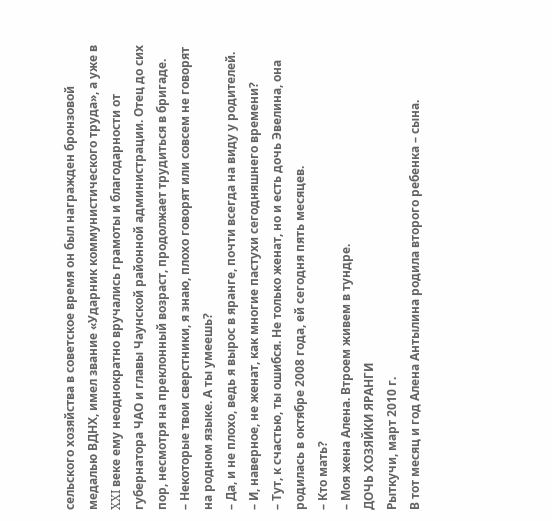сельского хозяйства в советское время он был награжден бронзовой медалью ВДНХ, имел звание «Ударник коммунистического труда», а уже в XXI веке ему неоднократно вручались грамоты и благодарности от губернатора ЧАО и главы Чаунской районной администрации. Отец до сих пор, несмотря на преклонный возраст, продолжает трудиться в бригаде.
– Некоторые твои сверстники, я знаю, плохо говорят или совсем не говорят на родном языке. А ты умеешь?
– Да, и не плохо, ведь я вырос в яранге, почти всегда на виду у родителей.
– И, наверное, не женат, как многие пастухи сегодняшнего времени?
– Тут, к счастью, ты ошибся. Не только женат, но и есть дочь Эвелина, она родилась в октябре 2008 года, ей сегодня пять месяцев.
– Кто мать?
– Моя жена Алена. Втроем живем в тундре.
ДОЧЬ ХОЗЯЙКИ ЯРАНГИ
Рыткучи, март 2010 г.
В тот месяц и год Алена Антылина родила второго ребенка – сына.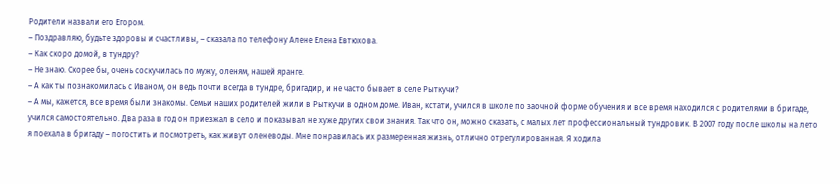Родители назвали его Егором.
– Поздравляю, будьте здоровы и счастливы, – сказала по телефону Алене Елена Евтюхова.
– Как скоро домой, в тундру?
– Не знаю. Скорее бы, очень соскучилась по мужу, оленям, нашей яранге.
– А как ты познакомилась с Иваном, он ведь почти всегда в тундре, бригадир, и не часто бывает в селе Рыткучи?
– А мы, кажется, все время были знакомы. Семьи наших родителей жили в Рыткучи в одном доме. Иван, кстати, учился в школе по заочной форме обучения и все время находился с родителями в бригаде, учился самостоятельно. Два раза в год он приезжал в село и показывал не хуже других свои знания. Так что он, можно сказать, с малых лет профессиональный тундровик. В 2007 году после школы на лето я поехала в бригаду – погостить и посмотреть, как живут оленеводы. Мне понравилась их размеренная жизнь, отлично отрегулированная. Я ходила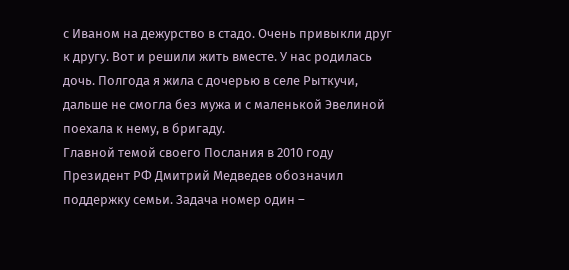с Иваном на дежурство в стадо. Очень привыкли друг к другу. Вот и решили жить вместе. У нас родилась дочь. Полгода я жила с дочерью в селе Рыткучи, дальше не смогла без мужа и с маленькой Эвелиной поехала к нему, в бригаду.
Главной темой своего Послания в 2010 году Президент РФ Дмитрий Медведев обозначил поддержку семьи. Задача номер один –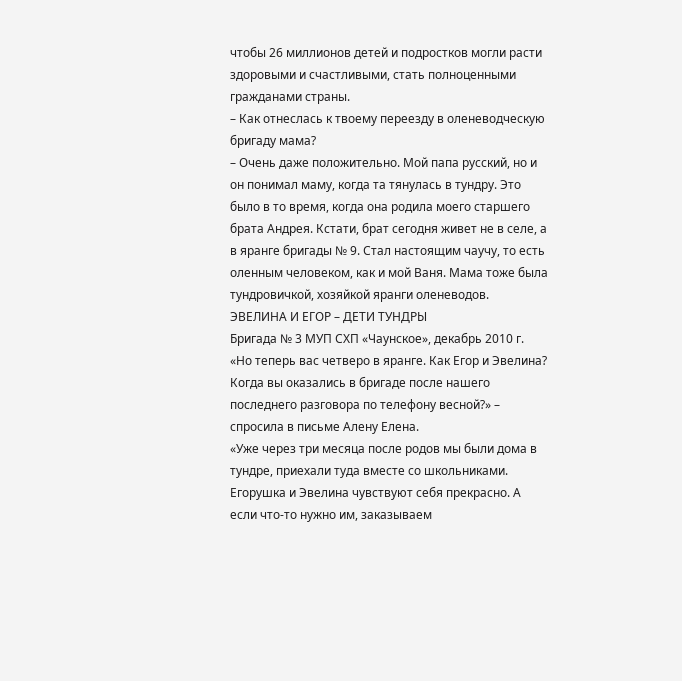чтобы 26 миллионов детей и подростков могли расти здоровыми и счастливыми, стать полноценными гражданами страны.
– Как отнеслась к твоему переезду в оленеводческую бригаду мама?
– Очень даже положительно. Мой папа русский, но и он понимал маму, когда та тянулась в тундру. Это было в то время, когда она родила моего старшего брата Андрея. Кстати, брат сегодня живет не в селе, а в яранге бригады № 9. Стал настоящим чаучу, то есть оленным человеком, как и мой Ваня. Мама тоже была тундровичкой, хозяйкой яранги оленеводов.
ЭВЕЛИНА И ЕГОР – ДЕТИ ТУНДРЫ
Бригада № 3 МУП СХП «Чаунское», декабрь 2010 г.
«Но теперь вас четверо в яранге. Как Егор и Эвелина? Когда вы оказались в бригаде после нашего последнего разговора по телефону весной?» – спросила в письме Алену Елена.
«Уже через три месяца после родов мы были дома в тундре, приехали туда вместе со школьниками. Егорушка и Эвелина чувствуют себя прекрасно. А если что-то нужно им, заказываем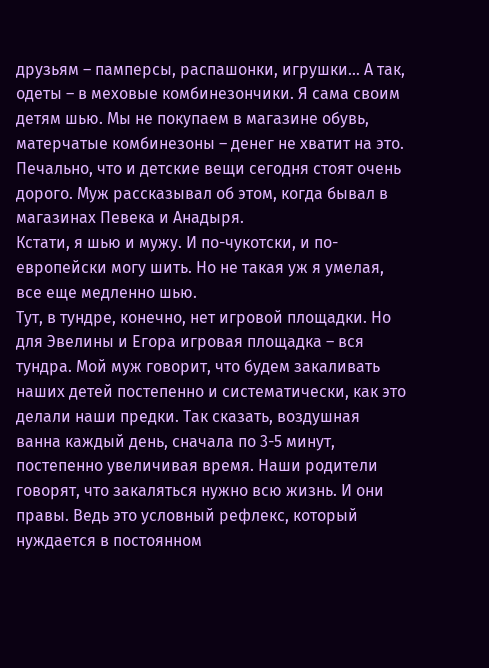друзьям – памперсы, распашонки, игрушки… А так, одеты – в меховые комбинезончики. Я сама своим детям шью. Мы не покупаем в магазине обувь, матерчатые комбинезоны – денег не хватит на это. Печально, что и детские вещи сегодня стоят очень дорого. Муж рассказывал об этом, когда бывал в магазинах Певека и Анадыря.
Кстати, я шью и мужу. И по-чукотски, и по-европейски могу шить. Но не такая уж я умелая, все еще медленно шью.
Тут, в тундре, конечно, нет игровой площадки. Но для Эвелины и Егора игровая площадка – вся тундра. Мой муж говорит, что будем закаливать наших детей постепенно и систематически, как это делали наши предки. Так сказать, воздушная ванна каждый день, сначала по 3-5 минут, постепенно увеличивая время. Наши родители говорят, что закаляться нужно всю жизнь. И они правы. Ведь это условный рефлекс, который нуждается в постоянном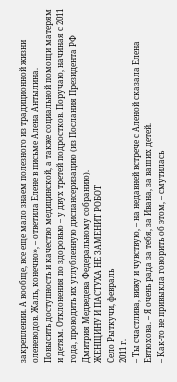закреплении. А вообще, все еще мало знаем полезного из традиционной жизни оленеводов. Жаль, конечно», – ответила Елене в письме Алена Антылина.
Повысить доступность и качество медицинской, а также социальной помощи матерям и детям. Отклонения по здоровью – у двух третей подростков. Поручаю, начиная с 2011 года, проводить их углубленную диспансеризацию (из Послания Президента РФ Дмитрия Медведева Федеральному собранию).
ЖЕНЩИНУ И ПАСТУХА НЕ ЗАМЕНИТ РОБОТ
Село Рыткучи, февраль
2011 г.
– Ты счастлива, вижу и чувствую, – на недавней встрече с Аленой сказала Елена Евтюхова. – Я очень рада за тебя, за Ивана, за ваших детей.
– Как-то не привыкла говорить об этом, – смутилась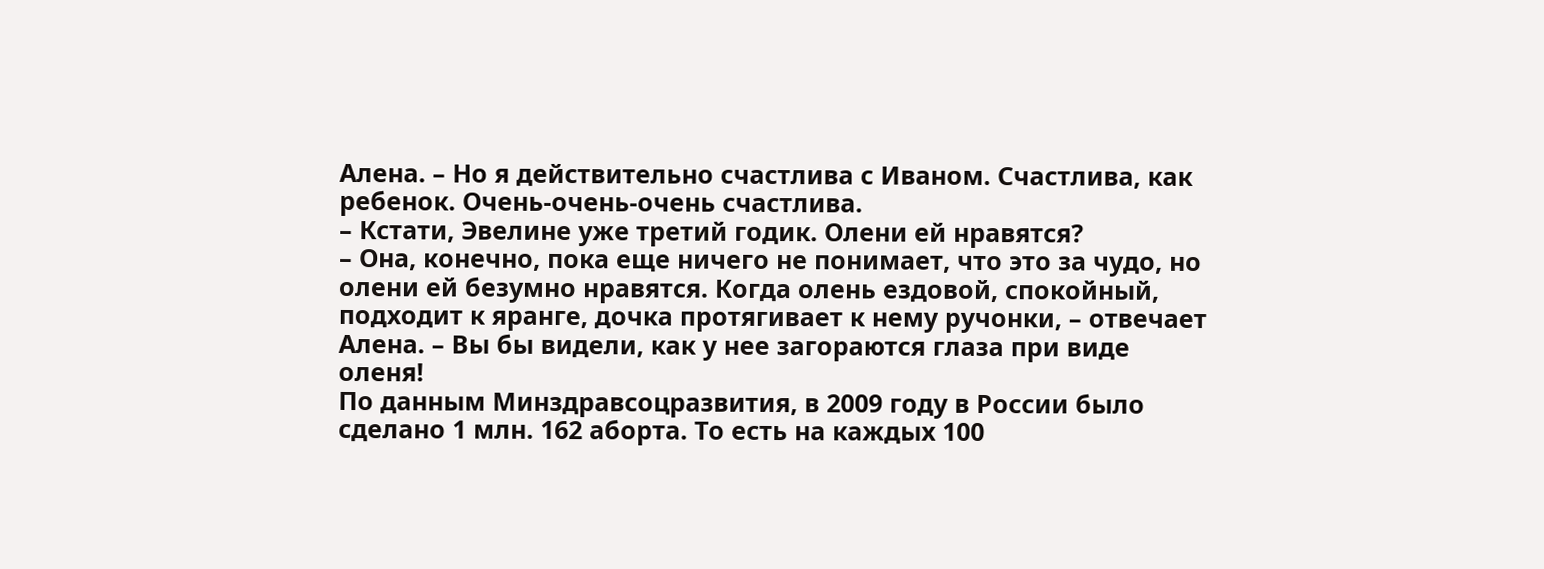Алена. – Но я действительно счастлива с Иваном. Счастлива, как ребенок. Очень-очень-очень счастлива.
– Кстати, Эвелине уже третий годик. Олени ей нравятся?
– Она, конечно, пока еще ничего не понимает, что это за чудо, но олени ей безумно нравятся. Когда олень ездовой, спокойный, подходит к яранге, дочка протягивает к нему ручонки, – отвечает Алена. – Вы бы видели, как у нее загораются глаза при виде оленя!
По данным Минздравсоцразвития, в 2009 году в России было сделано 1 млн. 162 аборта. То есть на каждых 100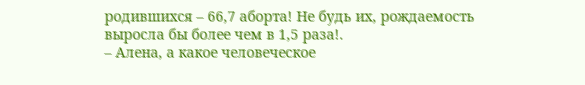родившихся – 66,7 аборта! Не будь их, рождаемость выросла бы более чем в 1,5 раза!.
– Алена, а какое человеческое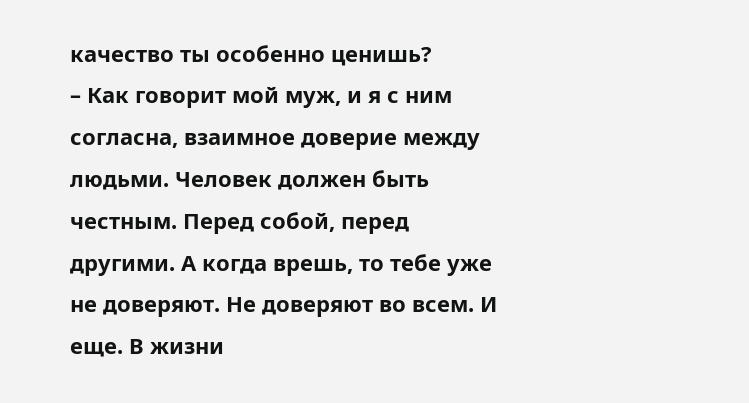качество ты особенно ценишь?
– Как говорит мой муж, и я с ним согласна, взаимное доверие между людьми. Человек должен быть честным. Перед собой, перед другими. А когда врешь, то тебе уже не доверяют. Не доверяют во всем. И еще. В жизни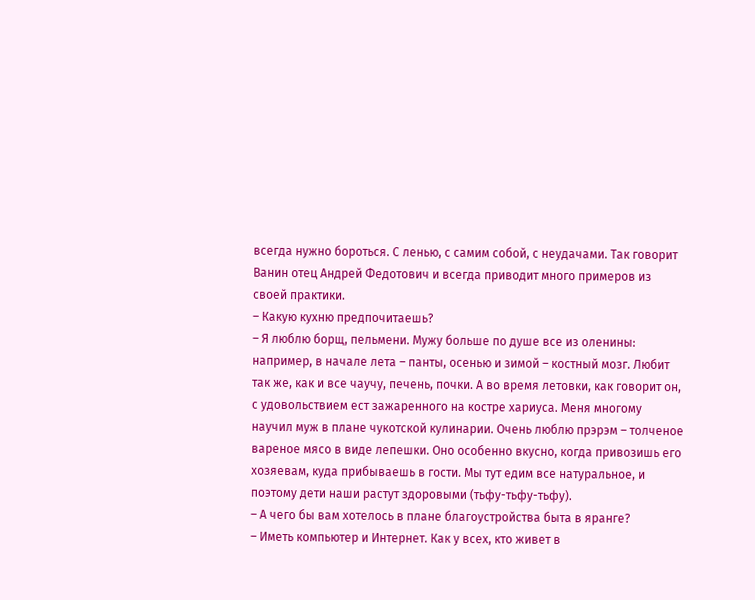всегда нужно бороться. С ленью, с самим собой, с неудачами. Так говорит Ванин отец Андрей Федотович и всегда приводит много примеров из своей практики.
– Какую кухню предпочитаешь?
– Я люблю борщ, пельмени. Мужу больше по душе все из оленины: например, в начале лета – панты, осенью и зимой – костный мозг. Любит так же, как и все чаучу, печень, почки. А во время летовки, как говорит он, с удовольствием ест зажаренного на костре хариуса. Меня многому научил муж в плане чукотской кулинарии. Очень люблю прэрэм – толченое вареное мясо в виде лепешки. Оно особенно вкусно, когда привозишь его хозяевам, куда прибываешь в гости. Мы тут едим все натуральное, и поэтому дети наши растут здоровыми (тьфу-тьфу-тьфу).
– А чего бы вам хотелось в плане благоустройства быта в яранге?
– Иметь компьютер и Интернет. Как у всех, кто живет в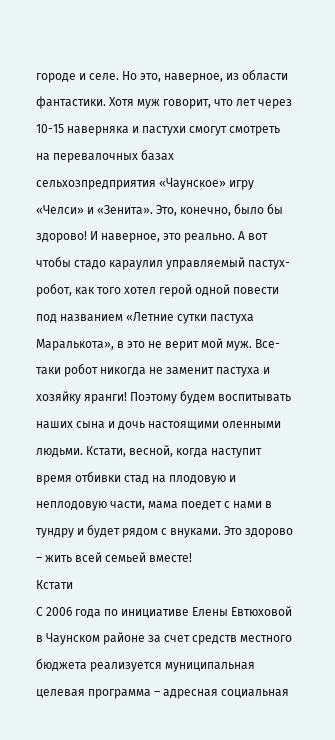городе и селе. Но это, наверное, из области фантастики. Хотя муж говорит, что лет через 10-15 наверняка и пастухи смогут смотреть на перевалочных базах сельхозпредприятия «Чаунское» игру «Челси» и «Зенита». Это, конечно, было бы здорово! И наверное, это реально. А вот чтобы стадо караулил управляемый пастух-робот, как того хотел герой одной повести под названием «Летние сутки пастуха Маралькота», в это не верит мой муж. Все-таки робот никогда не заменит пастуха и хозяйку яранги! Поэтому будем воспитывать наших сына и дочь настоящими оленными людьми. Кстати, весной, когда наступит время отбивки стад на плодовую и неплодовую части, мама поедет с нами в тундру и будет рядом с внуками. Это здорово – жить всей семьей вместе!
Кстати
С 2006 года по инициативе Елены Евтюховой в Чаунском районе за счет средств местного бюджета реализуется муниципальная целевая программа – адресная социальная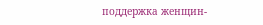поддержка женщин-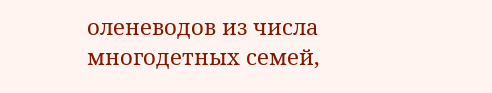оленеводов из числа многодетных семей,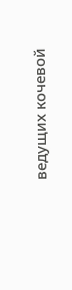ведущих кочевой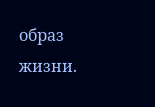образ жизни.